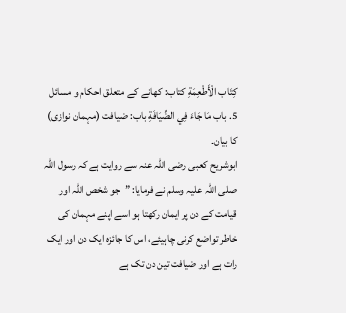كِتَاب الْأَطْعِمَةِ کتاب: کھانے کے متعلق احکام و مسائل 5. باب مَا جَاءَ فِي الضِّيَافَةِ باب: ضیافت (مہمان نوازی) کا بیان۔
ابوشریح کعبی رضی اللہ عنہ سے روایت ہے کہ رسول اللہ صلی اللہ علیہ وسلم نے فرمایا: ”جو شخص اللہ اور قیامت کے دن پر ایمان رکھتا ہو اسے اپنے مہمان کی خاطر تواضع کرنی چاہیئے، اس کا جائزہ ایک دن اور ایک رات ہے اور ضیافت تین دن تک ہے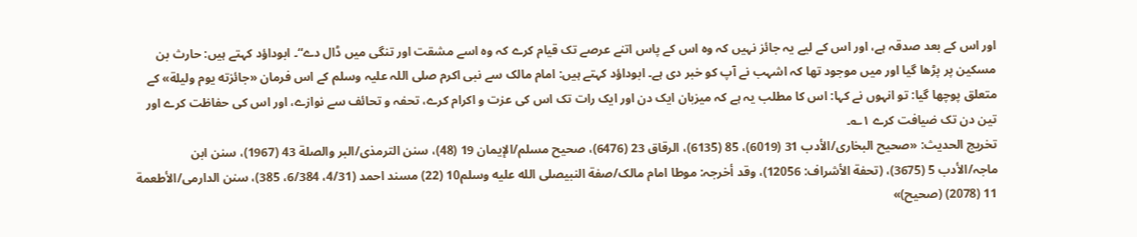اور اس کے بعد صدقہ ہے، اور اس کے لیے یہ جائز نہیں کہ وہ اس کے پاس اتنے عرصے تک قیام کرے کہ وہ اسے مشقت اور تنگی میں ڈال دے“۔ ابوداؤد کہتے ہیں: حارث بن مسکین پر پڑھا گیا اور میں موجود تھا کہ اشہب نے آپ کو خبر دی ہے۔ ابوداؤد کہتے ہیں: امام مالک سے نبی اکرم صلی اللہ علیہ وسلم کے اس فرمان «جائزته يوم وليلة» کے متعلق پوچھا گیا: تو انہوں نے کہا: اس کا مطلب یہ ہے کہ میزبان ایک دن اور ایک رات تک اس کی عزت و اکرام کرے، تحفہ و تحائف سے نوازے، اور اس کی حفاظت کرے اور تین دن تک ضیافت کرے ۱؎۔
تخریج الحدیث: «صحیح البخاری/الأدب 31 (6019)، 85 (6135)، الرقاق 23 (6476)، صحیح مسلم/الإیمان 19 (48)، سنن الترمذی/البر والصلة 43 (1967)، سنن ابن ماجہ/الأدب 5 (3675)، (تحفة الأشراف: 12056)، وقد أخرجہ: موطا امام مالک/صفة النبيصلى الله عليه وسلم10 (22) مسند احمد (4/31، 6/384، 385)، سنن الدارمی/الأطعمة 11 (2078) (صحیح)»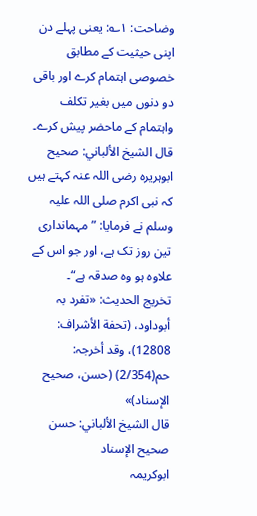وضاحت: ۱؎: یعنی پہلے دن اپنی حیثیت کے مطابق خصوصی اہتمام کرے اور باقی دو دنوں میں بغیر تکلف واہتمام کے ماحضر پیش کرے۔ قال الشيخ الألباني: صحيح
ابوہریرہ رضی اللہ عنہ کہتے ہیں کہ نبی اکرم صلی اللہ علیہ وسلم نے فرمایا: ”مہمانداری تین روز تک ہے، اور جو اس کے علاوہ ہو وہ صدقہ ہے“۔
تخریج الحدیث: «تفرد بہ أبوداود، (تحفة الأشراف: 12808)، وقد أخرجہ: حم(2/354) (حسن، صحیح الإسناد)»
قال الشيخ الألباني: حسن صحيح الإسناد
ابوکریمہ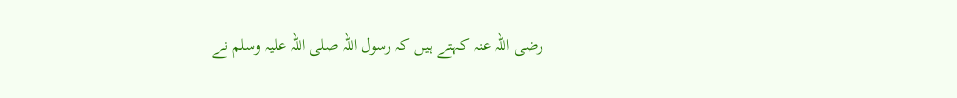رضی اللہ عنہ کہتے ہیں کہ رسول اللہ صلی اللہ علیہ وسلم نے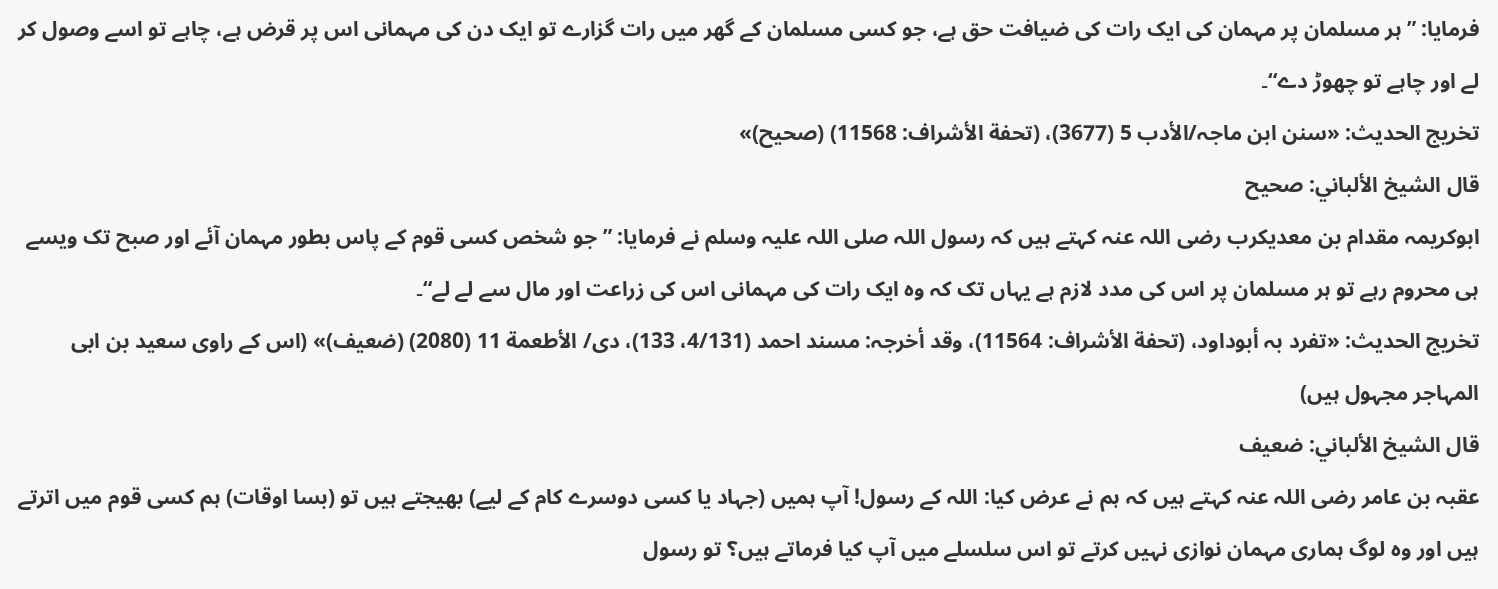فرمایا: ”ہر مسلمان پر مہمان کی ایک رات کی ضیافت حق ہے، جو کسی مسلمان کے گھر میں رات گزارے تو ایک دن کی مہمانی اس پر قرض ہے، چاہے تو اسے وصول کر لے اور چاہے تو چھوڑ دے“۔
تخریج الحدیث: «سنن ابن ماجہ/الأدب 5 (3677)، (تحفة الأشراف: 11568) (صحیح)»
قال الشيخ الألباني: صحيح
ابوکریمہ مقدام بن معدیکرب رضی اللہ عنہ کہتے ہیں کہ رسول اللہ صلی اللہ علیہ وسلم نے فرمایا: ”جو شخص کسی قوم کے پاس بطور مہمان آئے اور صبح تک ویسے ہی محروم رہے تو ہر مسلمان پر اس کی مدد لازم ہے یہاں تک کہ وہ ایک رات کی مہمانی اس کی زراعت اور مال سے لے لے“۔
تخریج الحدیث: «تفرد بہ أبوداود، (تحفة الأشراف: 11564)، وقد أخرجہ: مسند احمد (4/131، 133)، دی/ الأطعمة 11 (2080) (ضعیف)» (اس کے راوی سعید بن ابی المہاجر مجہول ہیں)
قال الشيخ الألباني: ضعيف
عقبہ بن عامر رضی اللہ عنہ کہتے ہیں کہ ہم نے عرض کیا: اللہ کے رسول! آپ ہمیں (جہاد یا کسی دوسرے کام کے لیے) بھیجتے ہیں تو (بسا اوقات) ہم کسی قوم میں اترتے ہیں اور وہ لوگ ہماری مہمان نوازی نہیں کرتے تو اس سلسلے میں آپ کیا فرماتے ہیں؟ تو رسول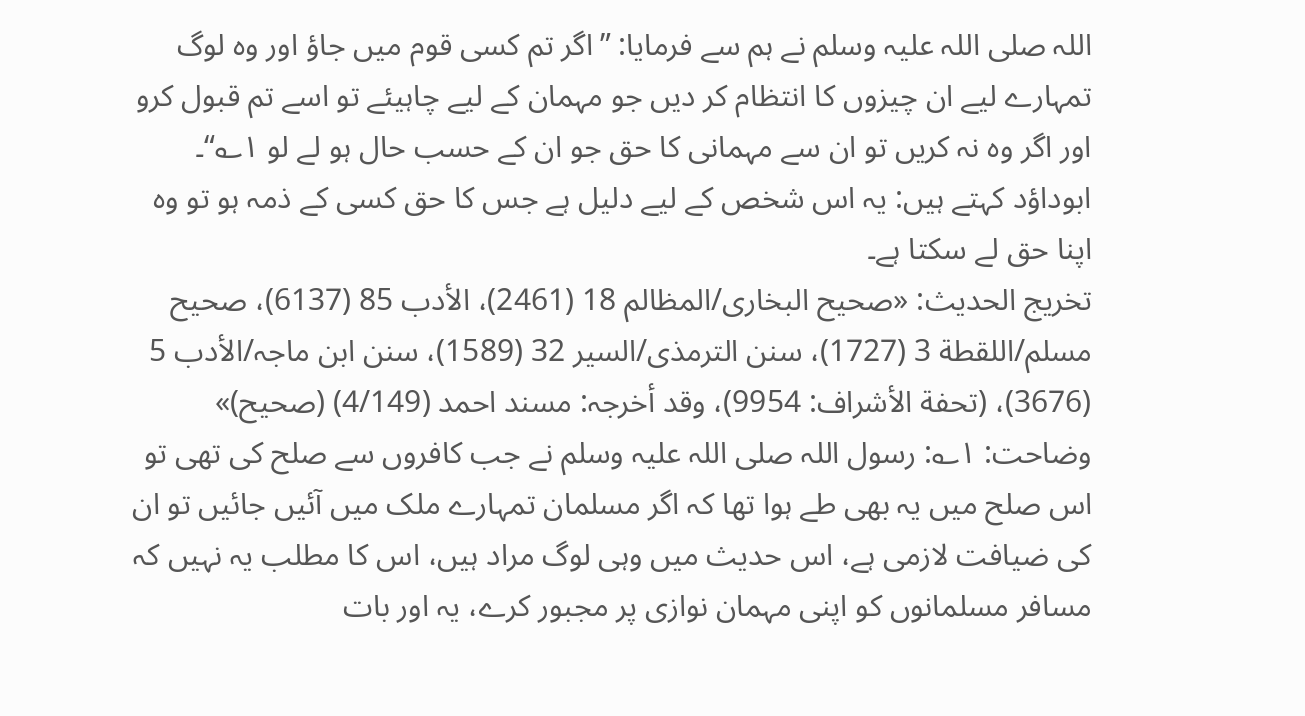اللہ صلی اللہ علیہ وسلم نے ہم سے فرمایا: ”اگر تم کسی قوم میں جاؤ اور وہ لوگ تمہارے لیے ان چیزوں کا انتظام کر دیں جو مہمان کے لیے چاہیئے تو اسے تم قبول کرو اور اگر وہ نہ کریں تو ان سے مہمانی کا حق جو ان کے حسب حال ہو لے لو ۱؎“۔ ابوداؤد کہتے ہیں: یہ اس شخص کے لیے دلیل ہے جس کا حق کسی کے ذمہ ہو تو وہ اپنا حق لے سکتا ہے۔
تخریج الحدیث: «صحیح البخاری/المظالم 18 (2461)، الأدب 85 (6137)، صحیح مسلم/اللقطة 3 (1727)، سنن الترمذی/السیر 32 (1589)، سنن ابن ماجہ/الأدب 5 (3676)، (تحفة الأشراف: 9954)، وقد أخرجہ: مسند احمد (4/149) (صحیح)»
وضاحت: ۱؎: رسول اللہ صلی اللہ علیہ وسلم نے جب کافروں سے صلح کی تھی تو اس صلح میں یہ بھی طے ہوا تھا کہ اگر مسلمان تمہارے ملک میں آئیں جائیں تو ان کی ضیافت لازمی ہے، اس حدیث میں وہی لوگ مراد ہیں، اس کا مطلب یہ نہیں کہ مسافر مسلمانوں کو اپنی مہمان نوازی پر مجبور کرے، یہ اور بات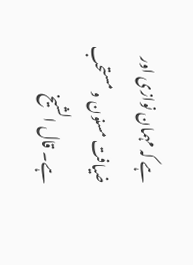ہے کہ مہمان نوازی اور ضیافت مسنون و مستحب ہے۔ قال الشيخ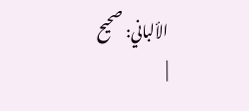الألباني: صحيح
|